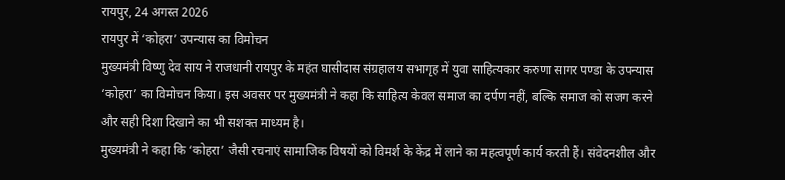रायपुर, 24 अगस्त 2026
रायपुर में ‘कोहरा’ उपन्यास का विमोचन
मुख्यमंत्री विष्णु देव साय ने राजधानी रायपुर के महंत घासीदास संग्रहालय सभागृह में युवा साहित्यकार करुणा सागर पण्डा के उपन्यास ‘कोहरा’ का विमोचन किया। इस अवसर पर मुख्यमंत्री ने कहा कि साहित्य केवल समाज का दर्पण नहीं, बल्कि समाज को सजग करने और सही दिशा दिखाने का भी सशक्त माध्यम है।
मुख्यमंत्री ने कहा कि ‘कोहरा’ जैसी रचनाएं सामाजिक विषयों को विमर्श के केंद्र में लाने का महत्वपूर्ण कार्य करती हैं। संवेदनशील और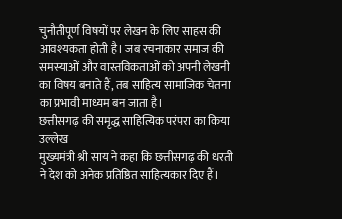चुनौतीपूर्ण विषयों पर लेखन के लिए साहस की आवश्यकता होती है। जब रचनाकार समाज की समस्याओं और वास्तविकताओं को अपनी लेखनी का विषय बनाते हैं, तब साहित्य सामाजिक चेतना का प्रभावी माध्यम बन जाता है।
छत्तीसगढ़ की समृद्ध साहित्यिक परंपरा का किया उल्लेख
मुख्यमंत्री श्री साय ने कहा कि छत्तीसगढ़ की धरती ने देश को अनेक प्रतिष्ठित साहित्यकार दिए हैं।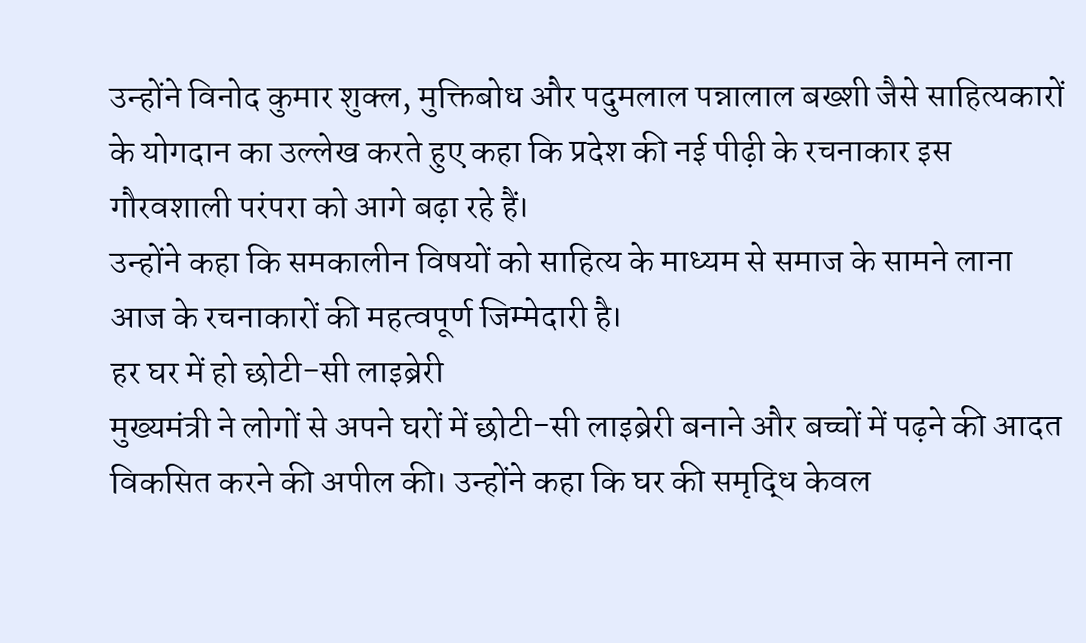उन्होंने विनोद कुमार शुक्ल, मुक्तिबोध और पदुमलाल पन्नालाल बख्शी जैसे साहित्यकारों के योगदान का उल्लेख करते हुए कहा कि प्रदेश की नई पीढ़ी के रचनाकार इस गौरवशाली परंपरा को आगे बढ़ा रहे हैं।
उन्होंने कहा कि समकालीन विषयों को साहित्य के माध्यम से समाज के सामने लाना आज के रचनाकारों की महत्वपूर्ण जिम्मेदारी है।
हर घर में हो छोटी-सी लाइब्रेरी
मुख्यमंत्री ने लोगों से अपने घरों में छोटी-सी लाइब्रेरी बनाने और बच्चों में पढ़ने की आदत विकसित करने की अपील की। उन्होंने कहा कि घर की समृद्धि केवल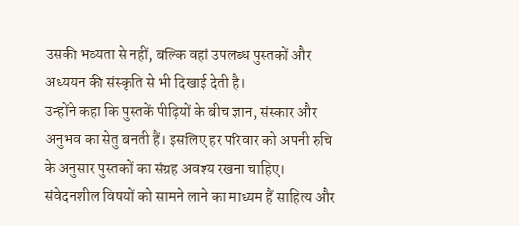उसकी भव्यता से नहीं, बल्कि वहां उपलब्ध पुस्तकों और अध्ययन की संस्कृति से भी दिखाई देती है।
उन्होंने कहा कि पुस्तकें पीढ़ियों के बीच ज्ञान, संस्कार और अनुभव का सेतु बनती हैं। इसलिए हर परिवार को अपनी रुचि के अनुसार पुस्तकों का संग्रह अवश्य रखना चाहिए।
संवेदनशील विषयों को सामने लाने का माध्यम हैं साहित्य और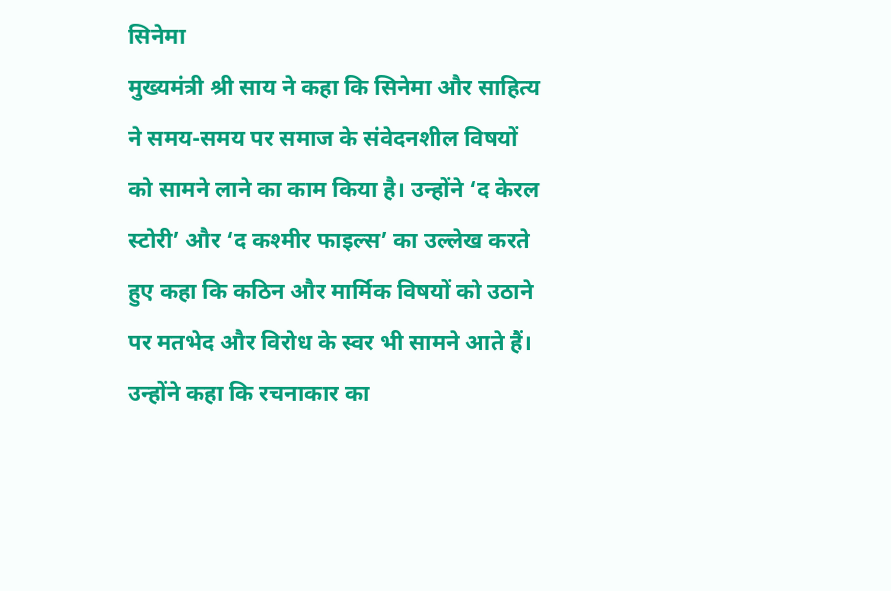सिनेमा
मुख्यमंत्री श्री साय ने कहा कि सिनेमा और साहित्य ने समय-समय पर समाज के संवेदनशील विषयों को सामने लाने का काम किया है। उन्होंने ‘द केरल स्टोरी’ और ‘द कश्मीर फाइल्स’ का उल्लेख करते हुए कहा कि कठिन और मार्मिक विषयों को उठाने पर मतभेद और विरोध के स्वर भी सामने आते हैं।
उन्होंने कहा कि रचनाकार का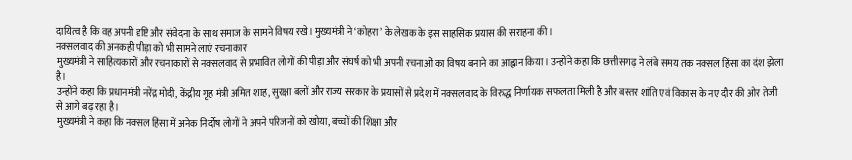दायित्व है कि वह अपनी दृष्टि और संवेदना के साथ समाज के सामने विषय रखे। मुख्यमंत्री ने ‘कोहरा’ के लेखक के इस साहसिक प्रयास की सराहना की।
नक्सलवाद की अनकही पीड़ा को भी सामने लाएं रचनाकार
मुख्यमंत्री ने साहित्यकारों और रचनाकारों से नक्सलवाद से प्रभावित लोगों की पीड़ा और संघर्ष को भी अपनी रचनाओं का विषय बनाने का आह्वान किया। उन्होंने कहा कि छत्तीसगढ़ ने लंबे समय तक नक्सल हिंसा का दंश झेला है।
उन्होंने कहा कि प्रधानमंत्री नरेंद्र मोदी, केंद्रीय गृह मंत्री अमित शाह, सुरक्षा बलों और राज्य सरकार के प्रयासों से प्रदेश में नक्सलवाद के विरुद्ध निर्णायक सफलता मिली है और बस्तर शांति एवं विकास के नए दौर की ओर तेजी से आगे बढ़ रहा है।
मुख्यमंत्री ने कहा कि नक्सल हिंसा में अनेक निर्दोष लोगों ने अपने परिजनों को खोया, बच्चों की शिक्षा और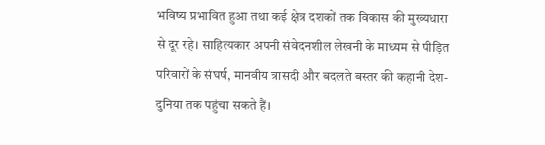भविष्य प्रभावित हुआ तथा कई क्षेत्र दशकों तक विकास की मुख्यधारा से दूर रहे। साहित्यकार अपनी संवेदनशील लेखनी के माध्यम से पीड़ित परिवारों के संघर्ष, मानवीय त्रासदी और बदलते बस्तर की कहानी देश-दुनिया तक पहुंचा सकते हैं।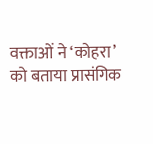वक्ताओं ने ‘कोहरा’ को बताया प्रासंगिक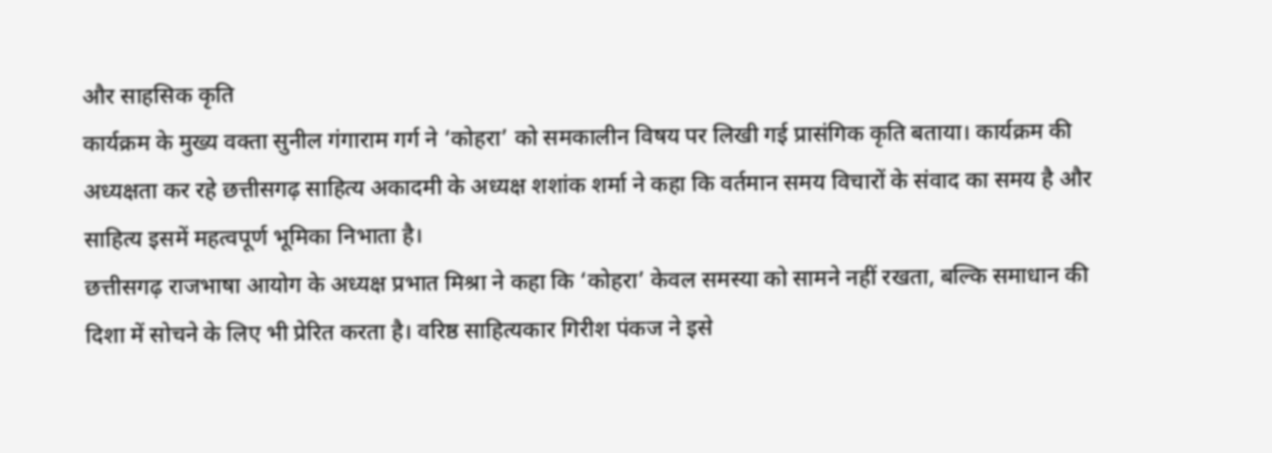और साहसिक कृति
कार्यक्रम के मुख्य वक्ता सुनील गंगाराम गर्ग ने ‘कोहरा’ को समकालीन विषय पर लिखी गई प्रासंगिक कृति बताया। कार्यक्रम की अध्यक्षता कर रहे छत्तीसगढ़ साहित्य अकादमी के अध्यक्ष शशांक शर्मा ने कहा कि वर्तमान समय विचारों के संवाद का समय है और साहित्य इसमें महत्वपूर्ण भूमिका निभाता है।
छत्तीसगढ़ राजभाषा आयोग के अध्यक्ष प्रभात मिश्रा ने कहा कि ‘कोहरा’ केवल समस्या को सामने नहीं रखता, बल्कि समाधान की दिशा में सोचने के लिए भी प्रेरित करता है। वरिष्ठ साहित्यकार गिरीश पंकज ने इसे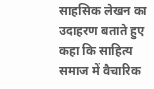साहसिक लेखन का उदाहरण बताते हुए कहा कि साहित्य समाज में वैचारिक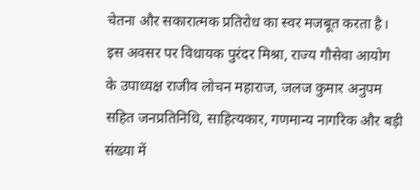चेतना और सकारात्मक प्रतिरोध का स्वर मजबूत करता है।
इस अवसर पर विधायक पुरंदर मिश्रा, राज्य गौसेवा आयोग के उपाध्यक्ष राजीव लोचन महाराज, जलज कुमार अनुपम सहित जनप्रतिनिधि, साहित्यकार, गणमान्य नागरिक और बड़ी संख्या में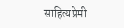साहित्यप्रेमी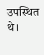उपस्थित थे।